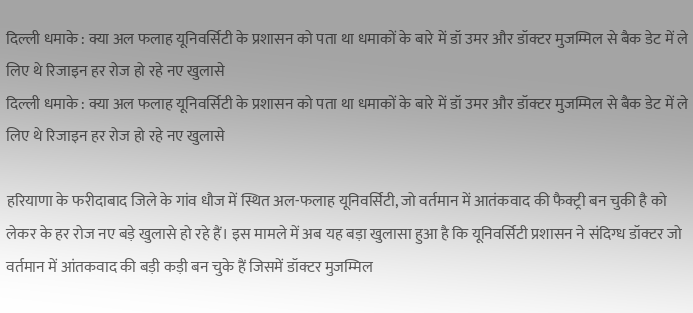दिल्ली धमाके : क्या अल फलाह यूनिवर्सिटी के प्रशासन को पता था धमाकों के बारे में डॉ उमर और डॉक्टर मुजम्मिल से बैक डेट में ले लिए थे रिजाइन हर रोज हो रहे नए खुलासे
दिल्ली धमाके : क्या अल फलाह यूनिवर्सिटी के प्रशासन को पता था धमाकों के बारे में डॉ उमर और डॉक्टर मुजम्मिल से बैक डेट में ले लिए थे रिजाइन हर रोज हो रहे नए खुलासे

हरियाणा के फरीदाबाद जिले के गांव धौज में स्थित अल-फलाह यूनिवर्सिटी, जो वर्तमान में आतंकवाद की फैक्ट्री बन चुकी है को लेकर के हर रोज नए बड़े खुलासे हो रहे हैं। इस मामले में अब यह बड़ा खुलासा हुआ है कि यूनिवर्सिटी प्रशासन ने संदिग्ध डॉक्टर जो वर्तमान में आंतकवाद की बड़ी कड़ी बन चुके हैं जिसमें डॉक्टर मुजम्मिल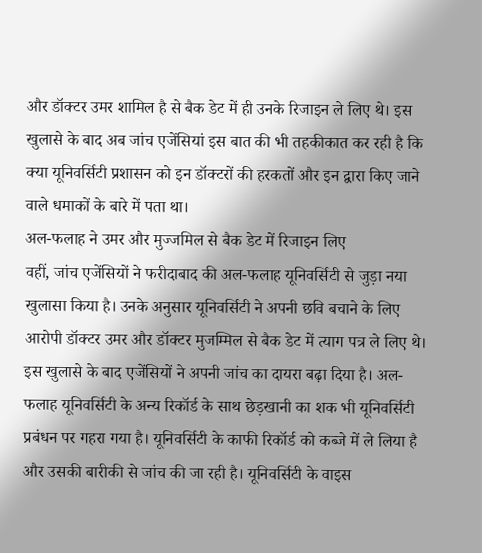और डॉक्टर उमर शामिल है से बैक डेट में ही उनके रिजाइन ले लिए थे। इस खुलासे के बाद अब जांच एजेंसियां इस बात की भी तहकीकात कर रही है कि क्या यूनिवर्सिटी प्रशासन को इन डॉक्टरों की हरकतों और इन द्वारा किए जाने वाले धमाकों के बारे में पता था।
अल-फलाह ने उमर और मुज्जमिल से बैक डेट में रिजाइन लिए
वहीं, जांच एजेंसियों ने फरीदाबाद की अल-फलाह यूनिवर्सिटी से जुड़ा नया खुलासा किया है। उनके अनुसार यूनिवर्सिटी ने अपनी छवि बचाने के लिए आरोपी डॉक्टर उमर और डॉक्टर मुजम्मिल से बैक डेट में त्याग पत्र ले लिए थे। इस खुलासे के बाद एजेंसियों ने अपनी जांच का दायरा बढ़ा दिया है। अल-फलाह यूनिवर्सिटी के अन्य रिकॉर्ड के साथ छेड़खानी का शक भी यूनिवर्सिटी प्रबंधन पर गहरा गया है। यूनिवर्सिटी के काफी रिकॉर्ड को कब्जे में ले लिया है और उसकी बारीकी से जांच की जा रही है। यूनिवर्सिटी के वाइस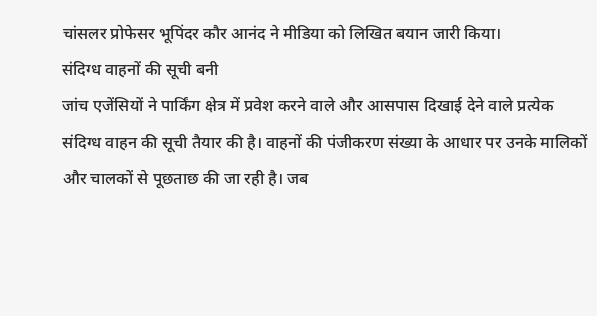चांसलर प्रोफेसर भूपिंदर कौर आनंद ने मीडिया को लिखित बयान जारी किया।
संदिग्ध वाहनों की सूची बनी
जांच एजेंसियों ने पार्किंग क्षेत्र में प्रवेश करने वाले और आसपास दिखाई देने वाले प्रत्येक संदिग्ध वाहन की सूची तैयार की है। वाहनों की पंजीकरण संख्या के आधार पर उनके मालिकों और चालकों से पूछताछ की जा रही है। जब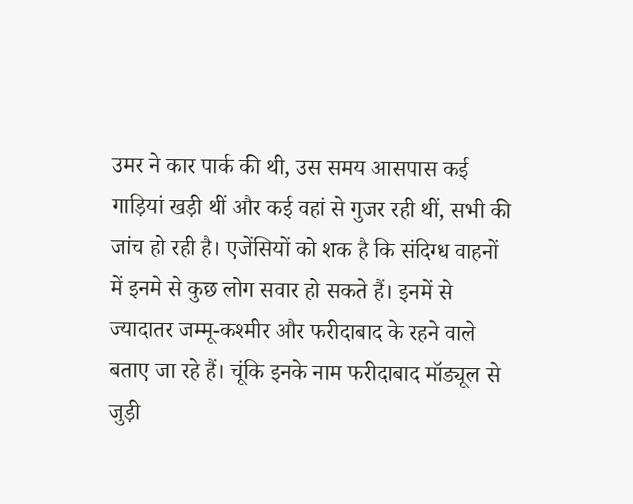उमर ने कार पार्क की थी, उस समय आसपास कई गाड़ियां खड़ी थीं और कई वहां से गुजर रही थीं, सभी की जांच हो रही है। एजेंसियों को शक है कि संदिग्ध वाहनों में इनमे से कुछ लोग सवार हो सकते हैं। इनमें से ज्यादातर जम्मू-कश्मीर और फरीदाबाद के रहने वाले बताए जा रहे हैं। चूंकि इनके नाम फरीदाबाद मॉड्यूल से जुड़ी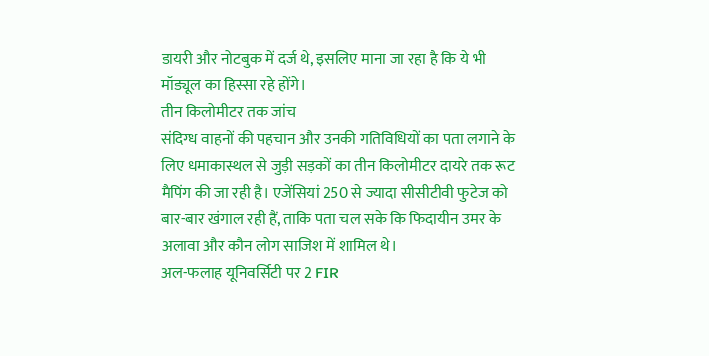डायरी और नोटबुक में दर्ज थे, इसलिए माना जा रहा है कि ये भी मॉड्यूल का हिस्सा रहे होंगे।
तीन किलोमीटर तक जांच
संदिग्ध वाहनों की पहचान और उनकी गतिविधियों का पता लगाने के लिए धमाकास्थल से जुड़ी सड़कों का तीन किलोमीटर दायरे तक रूट मैपिंग की जा रही है। एजेंसियां 250 से ज्यादा सीसीटीवी फुटेज को बार-बार खंगाल रही हैं, ताकि पता चल सके कि फिदायीन उमर के अलावा और कौन लोग साजिश में शामिल थे।
अल-फलाह यूनिवर्सिटी पर 2 FIR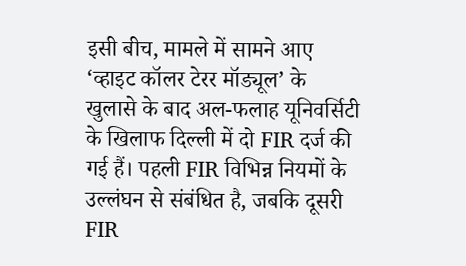इसी बीच, मामले में सामने आए ‘व्हाइट कॉलर टेरर मॉड्यूल’ के खुलासे के बाद अल-फलाह यूनिवर्सिटी के खिलाफ दिल्ली में दो FIR दर्ज की गई हैं। पहली FIR विभिन्न नियमों के उल्लंघन से संबंधित है, जबकि दूसरी FIR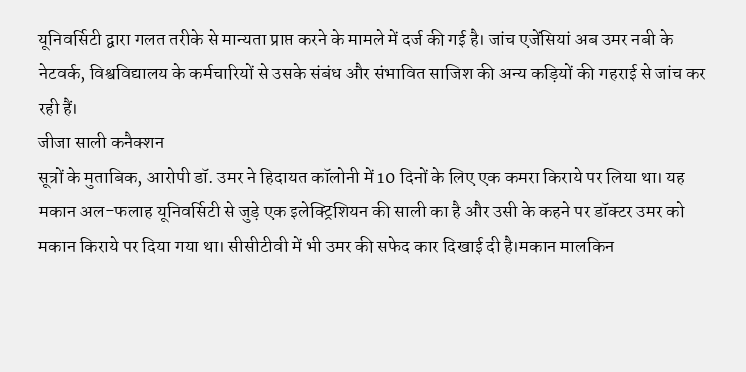यूनिवर्सिटी द्वारा गलत तरीके से मान्यता प्राप्त करने के मामले में दर्ज की गई है। जांच एजेंसियां अब उमर नबी के नेटवर्क, विश्वविद्यालय के कर्मचारियों से उसके संबंध और संभावित साजिश की अन्य कड़ियों की गहराई से जांच कर रही हैं।
जीजा साली कनैक्शन
सूत्रों के मुताबिक, आरोपी डॉ. उमर ने हिदायत कॉलोनी में 10 दिनों के लिए एक कमरा किराये पर लिया था। यह मकान अल-फलाह यूनिवर्सिटी से जुड़े एक इलेक्ट्रिशियन की साली का है और उसी के कहने पर डॉक्टर उमर को मकान किराये पर दिया गया था। सीसीटीवी में भी उमर की सफेद कार दिखाई दी है।मकान मालकिन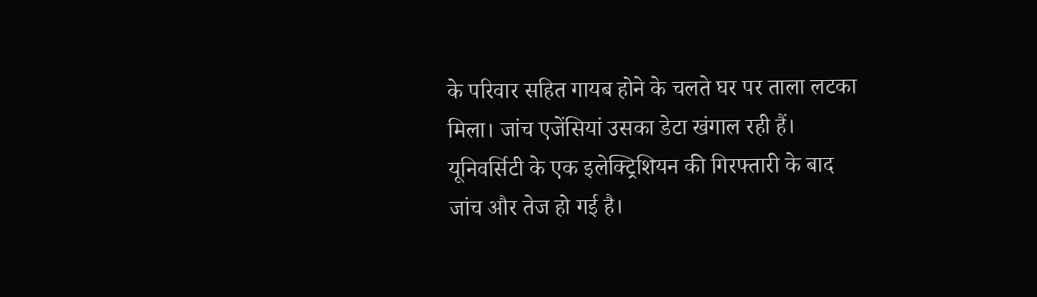के परिवार सहित गायब होने के चलते घर पर ताला लटका मिला। जांच एजेंसियां उसका डेटा खंगाल रही हैं। यूनिवर्सिटी के एक इलेक्ट्रिशियन की गिरफ्तारी के बाद जांच और तेज हो गई है।